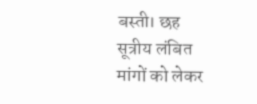बस्ती। छह सूत्रीय लंबित मांगों को लेकर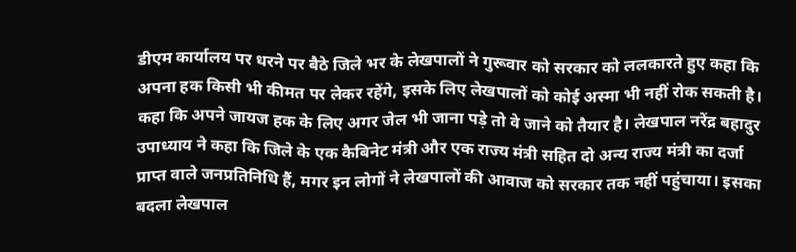डीएम कार्यालय पर धरने पर बैठे जिले भर के लेखपालों ने गुरूवार को सरकार को ललकारते हुए कहा कि अपना हक किसी भी कीमत पर लेकर रहेंगे, इसके लिए लेखपालों को कोई अस्मा भी नहीं रोक सकती है।
कहा कि अपने जायज हक के लिए अगर जेल भी जाना पड़े तो वे जाने को तैयार है। लेखपाल नरेंद्र बहादुर उपाध्याय ने कहा कि जिले के एक कैबिनेट मंत्री और एक राज्य मंत्री सहित दो अन्य राज्य मंत्री का दर्जा प्राप्त वाले जनप्रतिनिधि हैं, मगर इन लोगों ने लेखपालों की आवाज को सरकार तक नहीं पहुंचाया। इसका बदला लेखपाल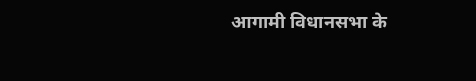आगामी विधानसभा के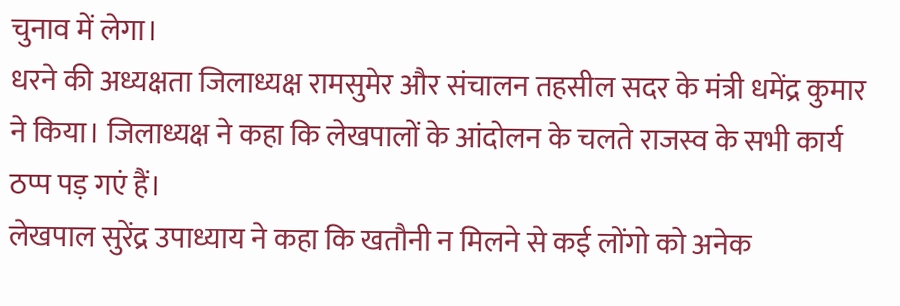चुनाव में लेगा।
धरने की अध्यक्षता जिलाध्यक्ष रामसुमेर और संचालन तहसील सदर के मंत्री धमेंद्र कुमार ने किया। जिलाध्यक्ष ने कहा कि लेखपालों के आंदोलन के चलते राजस्व के सभी कार्य ठप्प पड़ गएं हैं।
लेखपाल सुरेंद्र उपाध्याय ने कहा कि खतौनी न मिलने से कई लोंगो को अनेक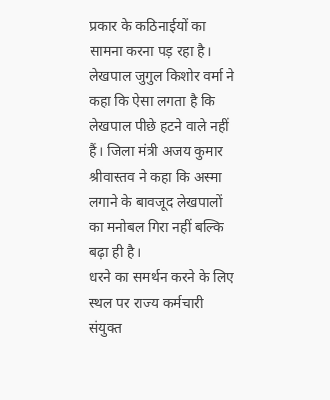प्रकार के कठिनाईयों का सामना करना पड़ रहा है। लेखपाल जुगुल किशोर वर्मा ने कहा कि ऐसा लगता है कि लेखपाल पीछे हटने वाले नहीं हैं। जिला मंत्री अजय कुमार श्रीवास्तव ने कहा कि अस्मा लगाने के बावजूद लेखपालों का मनोबल गिरा नहीं बल्कि बढ़ा ही है।
धरने का समर्थन करने के लिए स्थल पर राज्य कर्मचारी संयुक्त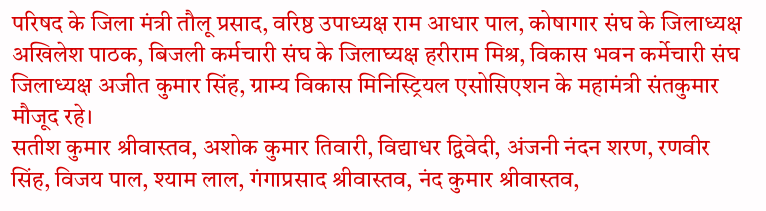परिषद के जिला मंत्री तौलू प्रसाद, वरिष्ठ उपाध्यक्ष राम आधार पाल, कोषागार संघ के जिलाध्यक्ष अखिलेश पाठक, बिजली कर्मचारी संघ के जिलाघ्यक्ष हरीराम मिश्र, विकास भवन कर्मेचारी संघ जिलाध्यक्ष अजीत कुमार सिंह, ग्राम्य विकास मिनिस्ट्रियल एसोसिएशन के महामंत्री संतकुमार मौजूद रहे।
सतीश कुमार श्रीवास्तव, अशोक कुमार तिवारी, विद्याधर द्विवेदी, अंजनी नंदन शरण, रणवीर सिंह, विजय पाल, श्याम लाल, गंगाप्रसाद श्रीवास्तव, नंद कुमार श्रीवास्तव,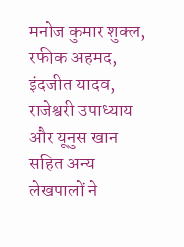मनोज कुमार शुक्ल, रफीक अहमद, इंदजीत यादव, राजेश्वरी उपाध्याय और यूनुस खान सहित अन्य लेखपालों ने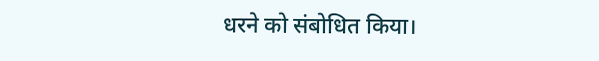धरने को संबोधित किया।